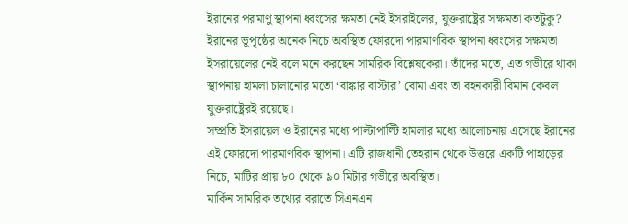ইরানের পরমাণু স্থাপনা ধ্বংসের ক্ষমতা নেই ইসরাইলের, যুক্তরাষ্ট্রের সক্ষমতা কতটুকু?
ইরানের ভূপৃষ্ঠের অনেক নিচে অবস্থিত ফোরদো পারমাণবিক স্থাপনা ধ্বংসের সক্ষমতা ইসরায়েলের নেই বলে মনে করছেন সামরিক বিশ্লেষকেরা। তাঁদের মতে, এত গভীরে থাকা স্থাপনায় হামলা চালানোর মতো ‘বাঙ্কার বাস্টার’ বোমা এবং তা বহনকারী বিমান কেবল যুক্তরাষ্ট্রেরই রয়েছে।
সম্প্রতি ইসরায়েল ও ইরানের মধ্যে পাল্টাপাল্টি হামলার মধ্যে আলোচনায় এসেছে ইরানের এই ফোরদো পারমাণবিক স্থাপনা। এটি রাজধানী তেহরান থেকে উত্তরে একটি পাহাড়ের নিচে, মাটির প্রায় ৮০ থেকে ৯০ মিটার গভীরে অবস্থিত।
মার্কিন সামরিক তথ্যের বরাতে সিএনএন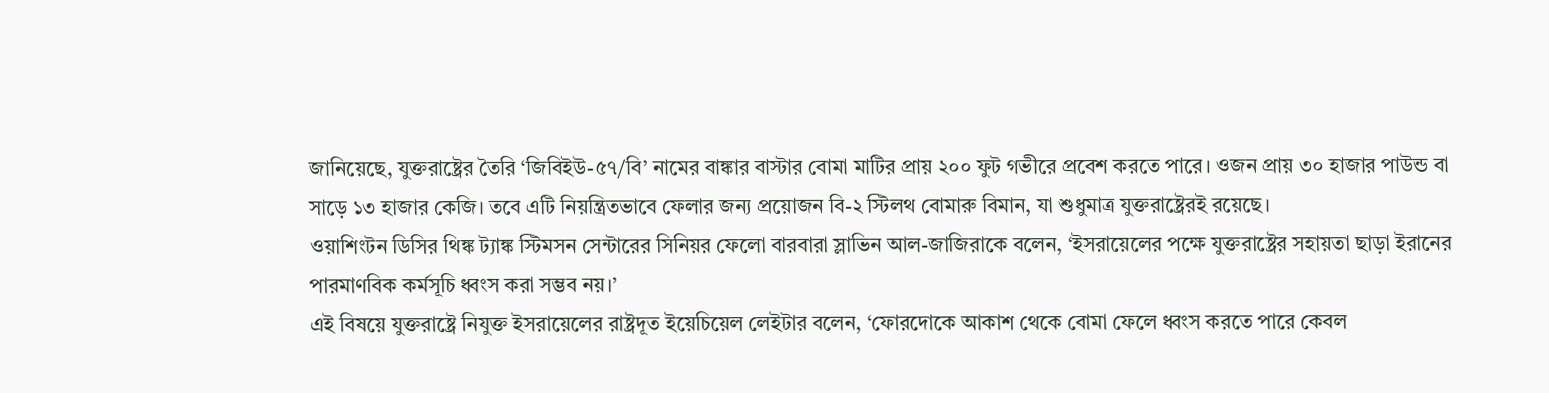জানিয়েছে, যুক্তরাষ্ট্রের তৈরি ‘জিবিইউ-৫৭/বি’ নামের বাঙ্কার বাস্টার বোমা মাটির প্রায় ২০০ ফুট গভীরে প্রবেশ করতে পারে। ওজন প্রায় ৩০ হাজার পাউন্ড বা সাড়ে ১৩ হাজার কেজি। তবে এটি নিয়ন্ত্রিতভাবে ফেলার জন্য প্রয়োজন বি-২ স্টিলথ বোমারু বিমান, যা শুধুমাত্র যুক্তরাষ্ট্রেরই রয়েছে।
ওয়াশিংটন ডিসির থিঙ্ক ট্যাঙ্ক স্টিমসন সেন্টারের সিনিয়র ফেলো বারবারা স্লাভিন আল-জাজিরাকে বলেন, ‘ইসরায়েলের পক্ষে যুক্তরাষ্ট্রের সহায়তা ছাড়া ইরানের পারমাণবিক কর্মসূচি ধ্বংস করা সম্ভব নয়।’
এই বিষয়ে যুক্তরাষ্ট্রে নিযুক্ত ইসরায়েলের রাষ্ট্রদূত ইয়েচিয়েল লেইটার বলেন, ‘ফোরদোকে আকাশ থেকে বোমা ফেলে ধ্বংস করতে পারে কেবল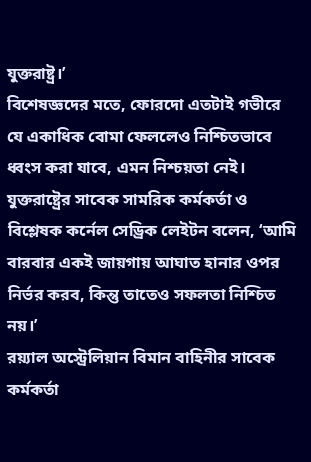যুক্তরাষ্ট্র।’
বিশেষজ্ঞদের মতে, ফোরদো এতটাই গভীরে যে একাধিক বোমা ফেললেও নিশ্চিতভাবে ধ্বংস করা যাবে, এমন নিশ্চয়তা নেই। যুক্তরাষ্ট্রের সাবেক সামরিক কর্মকর্তা ও বিশ্লেষক কর্নেল সেড্রিক লেইটন বলেন, ‘আমি বারবার একই জায়গায় আঘাত হানার ওপর নির্ভর করব, কিন্তু তাতেও সফলতা নিশ্চিত নয়।’
রয়্যাল অস্ট্রেলিয়ান বিমান বাহিনীর সাবেক কর্মকর্তা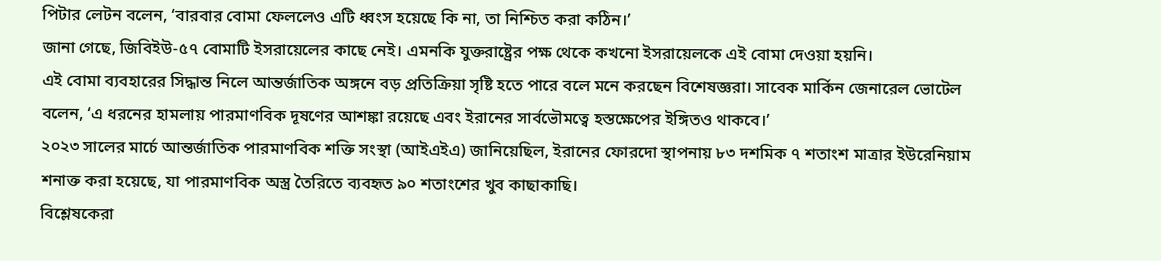পিটার লেটন বলেন, ‘বারবার বোমা ফেললেও এটি ধ্বংস হয়েছে কি না, তা নিশ্চিত করা কঠিন।’
জানা গেছে, জিবিইউ-৫৭ বোমাটি ইসরায়েলের কাছে নেই। এমনকি যুক্তরাষ্ট্রের পক্ষ থেকে কখনো ইসরায়েলকে এই বোমা দেওয়া হয়নি।
এই বোমা ব্যবহারের সিদ্ধান্ত নিলে আন্তর্জাতিক অঙ্গনে বড় প্রতিক্রিয়া সৃষ্টি হতে পারে বলে মনে করছেন বিশেষজ্ঞরা। সাবেক মার্কিন জেনারেল ভোটেল বলেন, ‘এ ধরনের হামলায় পারমাণবিক দূষণের আশঙ্কা রয়েছে এবং ইরানের সার্বভৌমত্বে হস্তক্ষেপের ইঙ্গিতও থাকবে।’
২০২৩ সালের মার্চে আন্তর্জাতিক পারমাণবিক শক্তি সংস্থা (আইএইএ) জানিয়েছিল, ইরানের ফোরদো স্থাপনায় ৮৩ দশমিক ৭ শতাংশ মাত্রার ইউরেনিয়াম শনাক্ত করা হয়েছে, যা পারমাণবিক অস্ত্র তৈরিতে ব্যবহৃত ৯০ শতাংশের খুব কাছাকাছি।
বিশ্লেষকেরা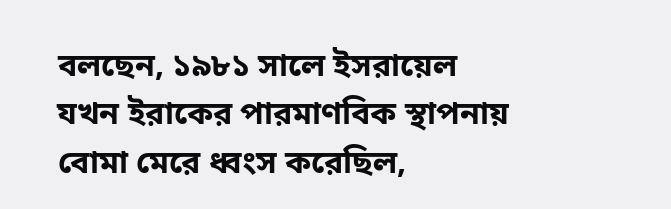বলছেন, ১৯৮১ সালে ইসরায়েল যখন ইরাকের পারমাণবিক স্থাপনায় বোমা মেরে ধ্বংস করেছিল,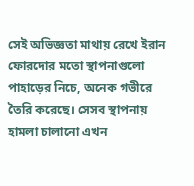সেই অভিজ্ঞতা মাথায় রেখে ইরান ফোরদোর মতো স্থাপনাগুলো পাহাড়ের নিচে, অনেক গভীরে তৈরি করেছে। সেসব স্থাপনায় হামলা চালানো এখন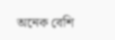অনেক বেশি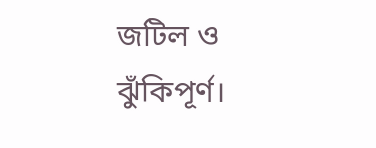জটিল ও ঝুঁকিপূর্ণ।